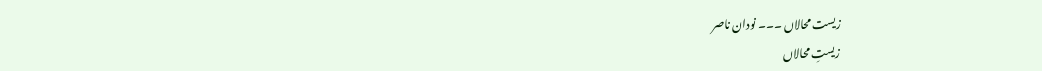زیست محالاں ۔۔۔ نودان ناصر
زیستِ محالاں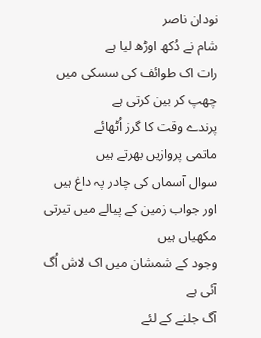نودان ناصر
شام نے دُکھ اوڑھ لیا ہے
رات اک طوائف کی سسکی میں
چھپ کر بین کرتی ہے
پرندے وقت کا گرز اُٹھائے
ماتمی پروازیں بھرتے ہیں
سوال آسماں کی چادر پہ داغ ہیں
اور جواب زمین کے پیالے میں تیرتی مکھیاں ہیں
وجود کے شمشان میں اک لاش اُگ آئی ہے
آگ جلنے کے لئے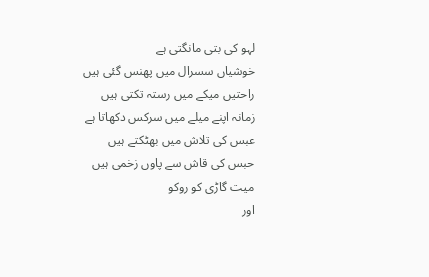لہو کی بتی مانگتی ہے
خوشیاں سسرال میں پھنس گئی ہیں
راحتیں میکے میں رستہ تکتی ہیں
زمانہ اپنے میلے میں سرکس دکھاتا ہے
عبس کی تلاش میں بھٹکتے ہیں
حبس کی قاش سے پاوں زخمی ہیں
میت گاڑی کو روکو
اور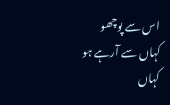اس سے پوچھو
کہاں سے آرہے ہو
کہاں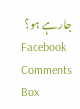جارہے ہو؟
Facebook Comments Box